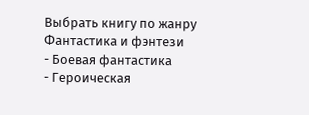Выбрать книгу по жанру
Фантастика и фэнтези
- Боевая фантастика
- Героическая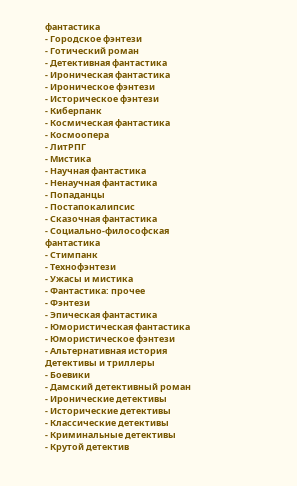фантастика
- Городское фэнтези
- Готический роман
- Детективная фантастика
- Ироническая фантастика
- Ироническое фэнтези
- Историческое фэнтези
- Киберпанк
- Космическая фантастика
- Космоопера
- ЛитРПГ
- Мистика
- Научная фантастика
- Ненаучная фантастика
- Попаданцы
- Постапокалипсис
- Сказочная фантастика
- Социально-философская фантастика
- Стимпанк
- Технофэнтези
- Ужасы и мистика
- Фантастика: прочее
- Фэнтези
- Эпическая фантастика
- Юмористическая фантастика
- Юмористическое фэнтези
- Альтернативная история
Детективы и триллеры
- Боевики
- Дамский детективный роман
- Иронические детективы
- Исторические детективы
- Классические детективы
- Криминальные детективы
- Крутой детектив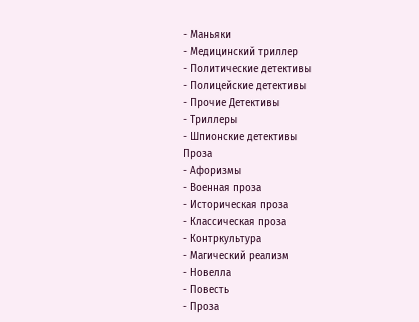- Маньяки
- Медицинский триллер
- Политические детективы
- Полицейские детективы
- Прочие Детективы
- Триллеры
- Шпионские детективы
Проза
- Афоризмы
- Военная проза
- Историческая проза
- Классическая проза
- Контркультура
- Магический реализм
- Новелла
- Повесть
- Проза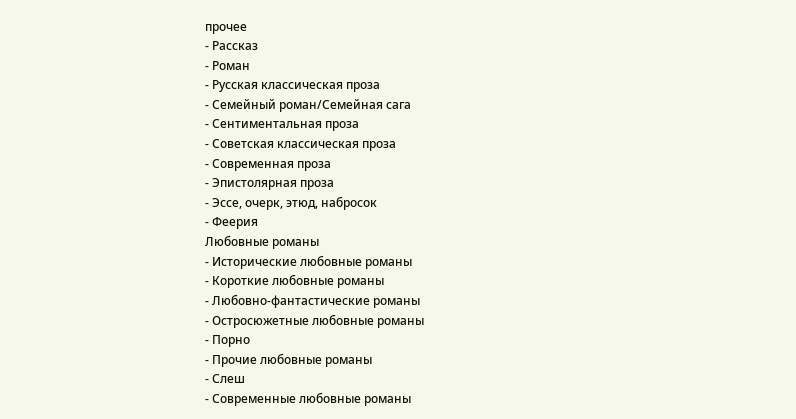прочее
- Рассказ
- Роман
- Русская классическая проза
- Семейный роман/Семейная сага
- Сентиментальная проза
- Советская классическая проза
- Современная проза
- Эпистолярная проза
- Эссе, очерк, этюд, набросок
- Феерия
Любовные романы
- Исторические любовные романы
- Короткие любовные романы
- Любовно-фантастические романы
- Остросюжетные любовные романы
- Порно
- Прочие любовные романы
- Слеш
- Современные любовные романы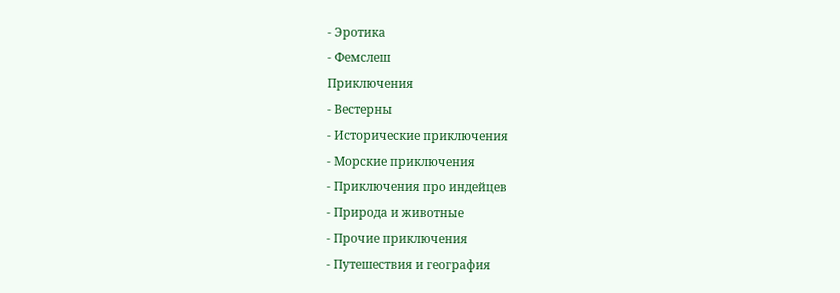- Эротика
- Фемслеш
Приключения
- Вестерны
- Исторические приключения
- Морские приключения
- Приключения про индейцев
- Природа и животные
- Прочие приключения
- Путешествия и география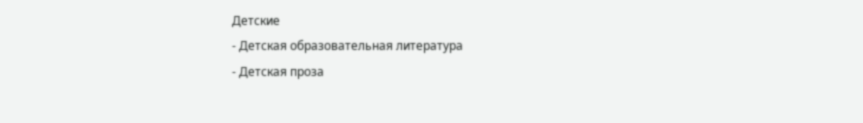Детские
- Детская образовательная литература
- Детская проза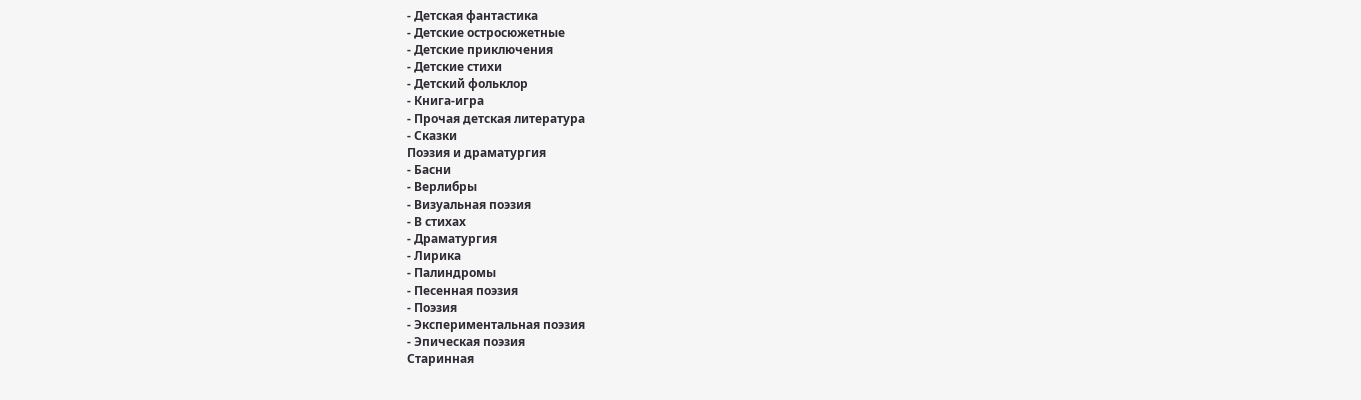- Детская фантастика
- Детские остросюжетные
- Детские приключения
- Детские стихи
- Детский фольклор
- Книга-игра
- Прочая детская литература
- Сказки
Поэзия и драматургия
- Басни
- Верлибры
- Визуальная поэзия
- В стихах
- Драматургия
- Лирика
- Палиндромы
- Песенная поэзия
- Поэзия
- Экспериментальная поэзия
- Эпическая поэзия
Старинная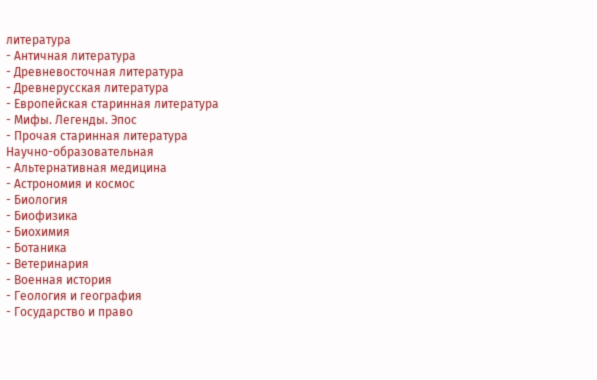литература
- Античная литература
- Древневосточная литература
- Древнерусская литература
- Европейская старинная литература
- Мифы. Легенды. Эпос
- Прочая старинная литература
Научно-образовательная
- Альтернативная медицина
- Астрономия и космос
- Биология
- Биофизика
- Биохимия
- Ботаника
- Ветеринария
- Военная история
- Геология и география
- Государство и право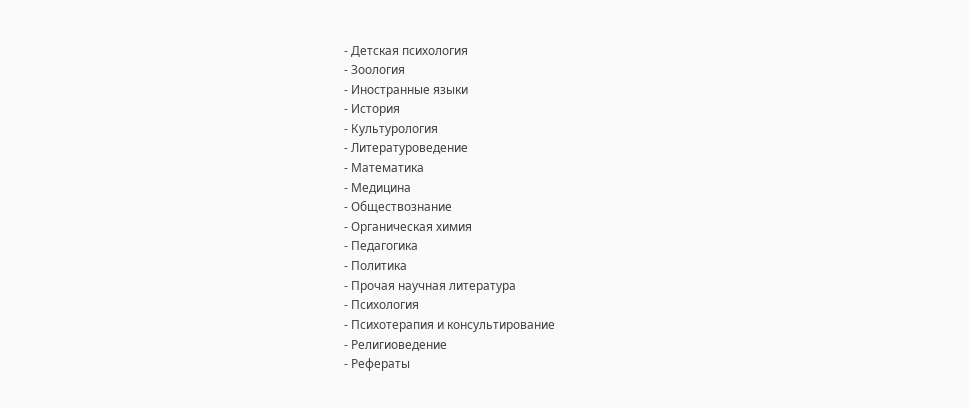- Детская психология
- Зоология
- Иностранные языки
- История
- Культурология
- Литературоведение
- Математика
- Медицина
- Обществознание
- Органическая химия
- Педагогика
- Политика
- Прочая научная литература
- Психология
- Психотерапия и консультирование
- Религиоведение
- Рефераты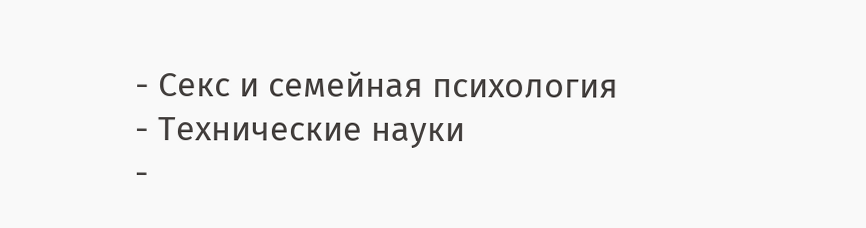- Секс и семейная психология
- Технические науки
-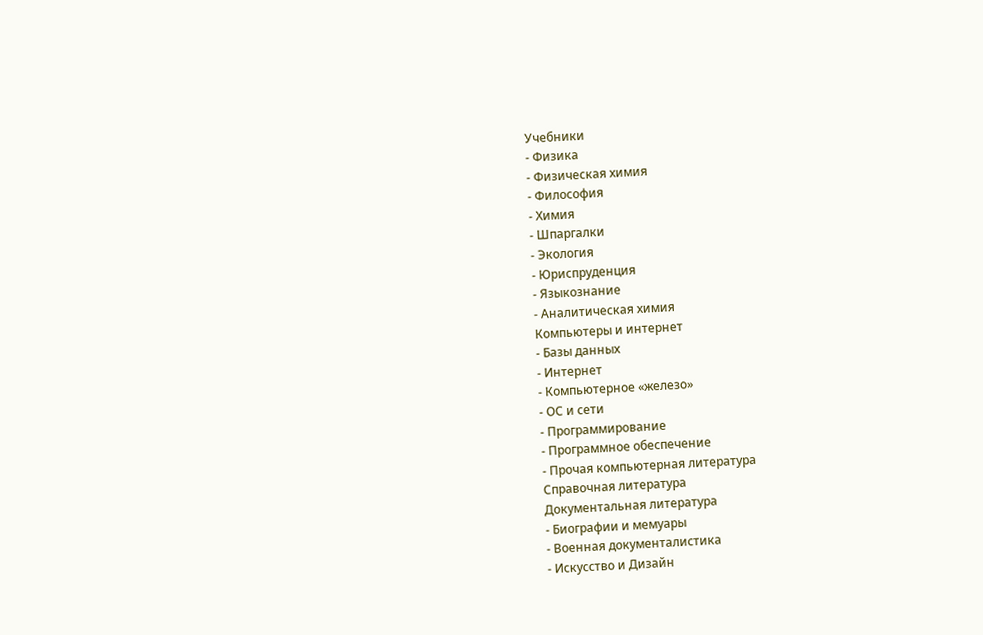Учебники
- Физика
- Физическая химия
- Философия
- Химия
- Шпаргалки
- Экология
- Юриспруденция
- Языкознание
- Аналитическая химия
Компьютеры и интернет
- Базы данных
- Интернет
- Компьютерное «железо»
- ОС и сети
- Программирование
- Программное обеспечение
- Прочая компьютерная литература
Справочная литература
Документальная литература
- Биографии и мемуары
- Военная документалистика
- Искусство и Дизайн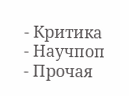- Критика
- Научпоп
- Прочая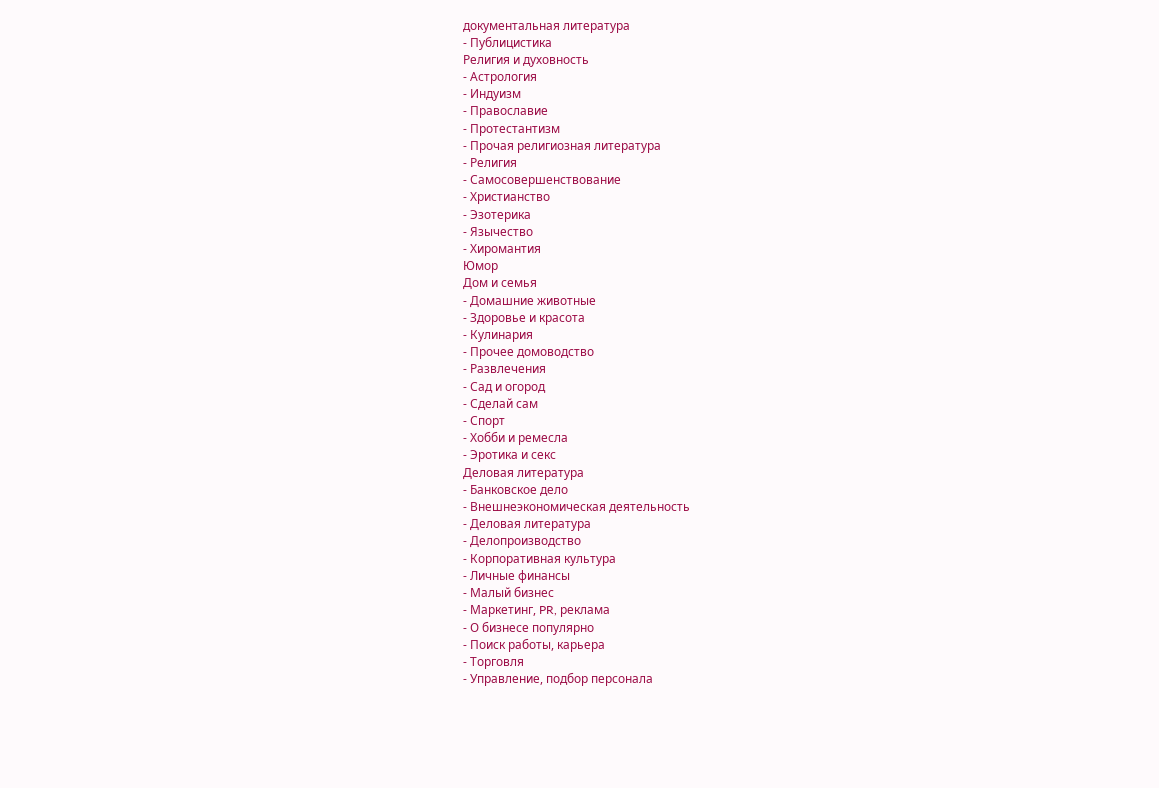документальная литература
- Публицистика
Религия и духовность
- Астрология
- Индуизм
- Православие
- Протестантизм
- Прочая религиозная литература
- Религия
- Самосовершенствование
- Христианство
- Эзотерика
- Язычество
- Хиромантия
Юмор
Дом и семья
- Домашние животные
- Здоровье и красота
- Кулинария
- Прочее домоводство
- Развлечения
- Сад и огород
- Сделай сам
- Спорт
- Хобби и ремесла
- Эротика и секс
Деловая литература
- Банковское дело
- Внешнеэкономическая деятельность
- Деловая литература
- Делопроизводство
- Корпоративная культура
- Личные финансы
- Малый бизнес
- Маркетинг, PR, реклама
- О бизнесе популярно
- Поиск работы, карьера
- Торговля
- Управление, подбор персонала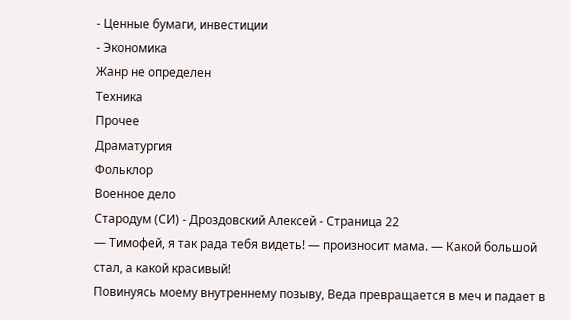- Ценные бумаги, инвестиции
- Экономика
Жанр не определен
Техника
Прочее
Драматургия
Фольклор
Военное дело
Стародум (СИ) - Дроздовский Алексей - Страница 22
— Тимофей, я так рада тебя видеть! — произносит мама. — Какой большой стал, а какой красивый!
Повинуясь моему внутреннему позыву, Веда превращается в меч и падает в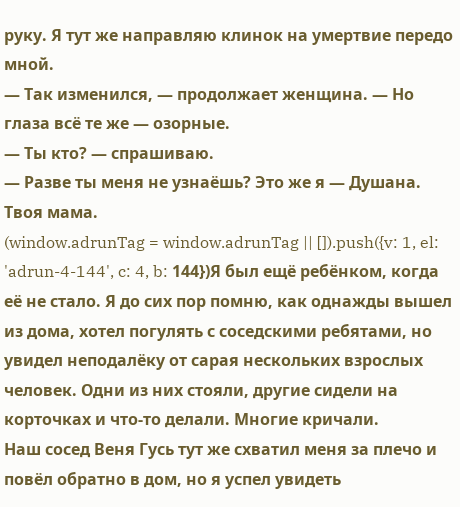руку. Я тут же направляю клинок на умертвие передо мной.
— Так изменился, — продолжает женщина. — Но глаза всё те же — озорные.
— Ты кто? — спрашиваю.
— Разве ты меня не узнаёшь? Это же я — Душана. Твоя мама.
(window.adrunTag = window.adrunTag || []).push({v: 1, el: 'adrun-4-144', c: 4, b: 144})Я был ещё ребёнком, когда её не стало. Я до сих пор помню, как однажды вышел из дома, хотел погулять с соседскими ребятами, но увидел неподалёку от сарая нескольких взрослых человек. Одни из них стояли, другие сидели на корточках и что-то делали. Многие кричали.
Наш сосед Веня Гусь тут же схватил меня за плечо и повёл обратно в дом, но я успел увидеть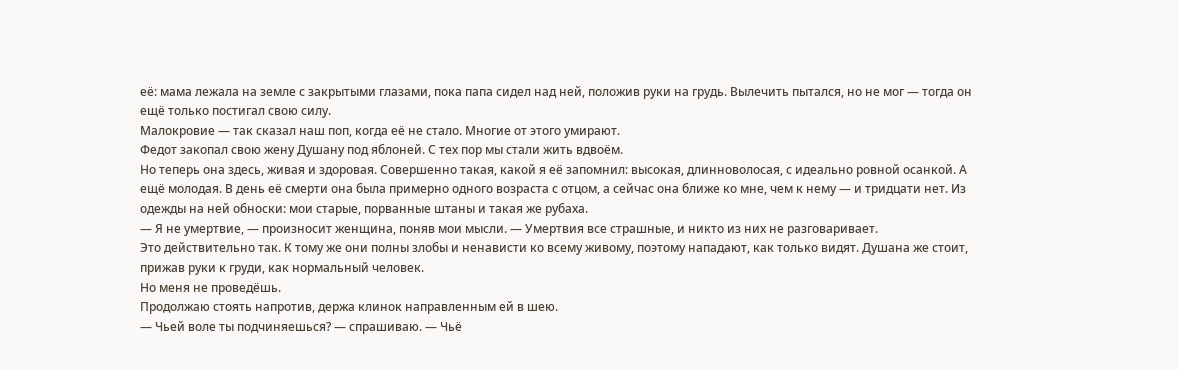её: мама лежала на земле с закрытыми глазами, пока папа сидел над ней, положив руки на грудь. Вылечить пытался, но не мог — тогда он ещё только постигал свою силу.
Малокровие — так сказал наш поп, когда её не стало. Многие от этого умирают.
Федот закопал свою жену Душану под яблоней. С тех пор мы стали жить вдвоём.
Но теперь она здесь, живая и здоровая. Совершенно такая, какой я её запомнил: высокая, длинноволосая, с идеально ровной осанкой. А ещё молодая. В день её смерти она была примерно одного возраста с отцом, а сейчас она ближе ко мне, чем к нему — и тридцати нет. Из одежды на ней обноски: мои старые, порванные штаны и такая же рубаха.
— Я не умертвие, — произносит женщина, поняв мои мысли. — Умертвия все страшные, и никто из них не разговаривает.
Это действительно так. К тому же они полны злобы и ненависти ко всему живому, поэтому нападают, как только видят. Душана же стоит, прижав руки к груди, как нормальный человек.
Но меня не проведёшь.
Продолжаю стоять напротив, держа клинок направленным ей в шею.
— Чьей воле ты подчиняешься? — спрашиваю. — Чьё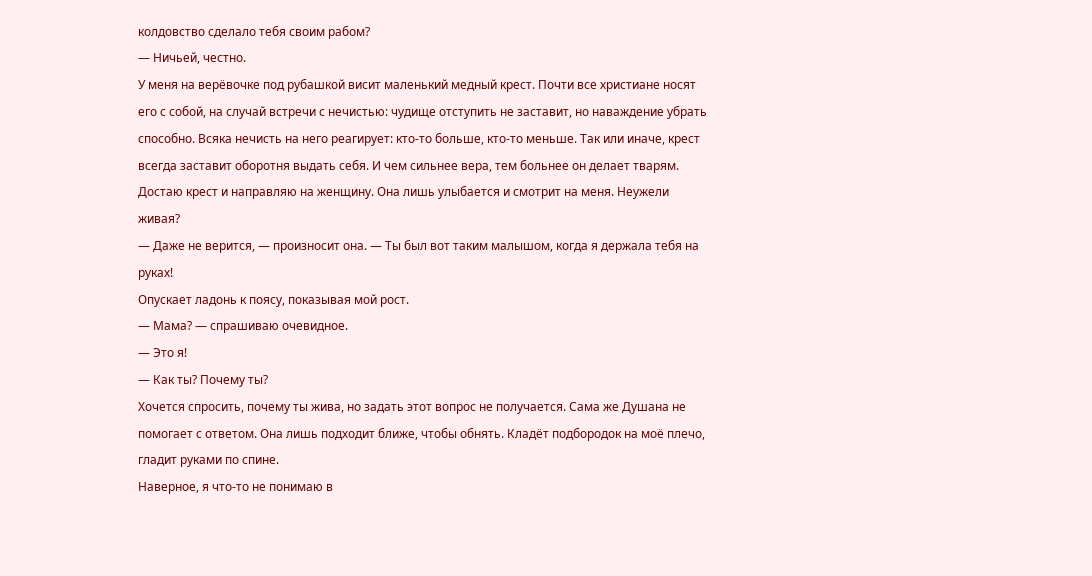колдовство сделало тебя своим рабом?
— Ничьей, честно.
У меня на верёвочке под рубашкой висит маленький медный крест. Почти все христиане носят его с собой, на случай встречи с нечистью: чудище отступить не заставит, но наваждение убрать способно. Всяка нечисть на него реагирует: кто-то больше, кто-то меньше. Так или иначе, крест всегда заставит оборотня выдать себя. И чем сильнее вера, тем больнее он делает тварям.
Достаю крест и направляю на женщину. Она лишь улыбается и смотрит на меня. Неужели живая?
— Даже не верится, — произносит она. — Ты был вот таким малышом, когда я держала тебя на руках!
Опускает ладонь к поясу, показывая мой рост.
— Мама? — спрашиваю очевидное.
— Это я!
— Как ты? Почему ты?
Хочется спросить, почему ты жива, но задать этот вопрос не получается. Сама же Душана не помогает с ответом. Она лишь подходит ближе, чтобы обнять. Кладёт подбородок на моё плечо, гладит руками по спине.
Наверное, я что-то не понимаю в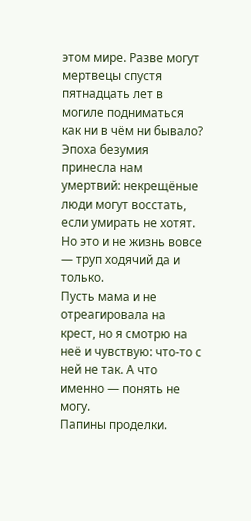этом мире. Разве могут мертвецы спустя пятнадцать лет в могиле подниматься как ни в чём ни бывало? Эпоха безумия принесла нам умертвий: некрещёные люди могут восстать, если умирать не хотят. Но это и не жизнь вовсе — труп ходячий да и только.
Пусть мама и не отреагировала на крест, но я смотрю на неё и чувствую: что-то с ней не так. А что именно — понять не могу.
Папины проделки.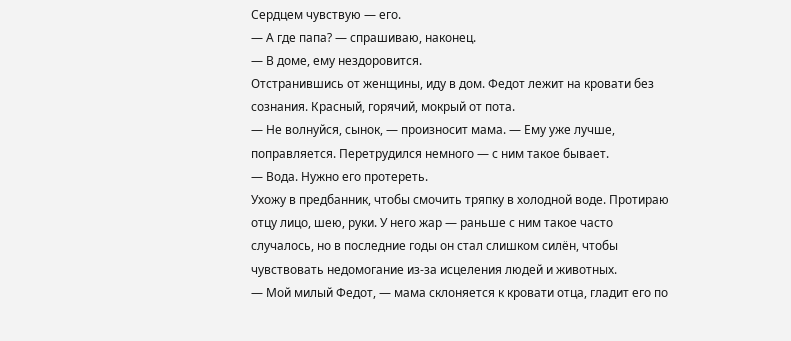Сердцем чувствую — его.
— А где папа? — спрашиваю, наконец.
— В доме, ему нездоровится.
Отстранившись от женщины, иду в дом. Федот лежит на кровати без сознания. Красный, горячий, мокрый от пота.
— Не волнуйся, сынок, — произносит мама. — Ему уже лучше, поправляется. Перетрудился немного — с ним такое бывает.
— Вода. Нужно его протереть.
Ухожу в предбанник, чтобы смочить тряпку в холодной воде. Протираю отцу лицо, шею, руки. У него жар — раньше с ним такое часто случалось, но в последние годы он стал слишком силён, чтобы чувствовать недомогание из-за исцеления людей и животных.
— Мой милый Федот, — мама склоняется к кровати отца, гладит его по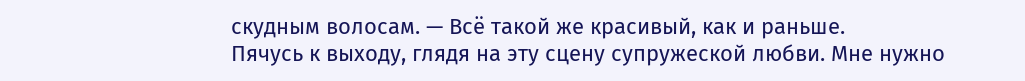скудным волосам. — Всё такой же красивый, как и раньше.
Пячусь к выходу, глядя на эту сцену супружеской любви. Мне нужно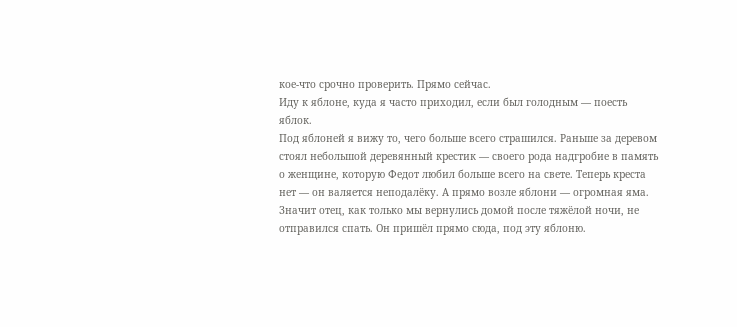кое-что срочно проверить. Прямо сейчас.
Иду к яблоне, куда я часто приходил, если был голодным — поесть яблок.
Под яблоней я вижу то, чего больше всего страшился. Раньше за деревом стоял небольшой деревянный крестик — своего рода надгробие в память о женщине, которую Федот любил больше всего на свете. Теперь креста нет — он валяется неподалёку. А прямо возле яблони — огромная яма.
Значит отец, как только мы вернулись домой после тяжёлой ночи, не отправился спать. Он пришёл прямо сюда, под эту яблоню.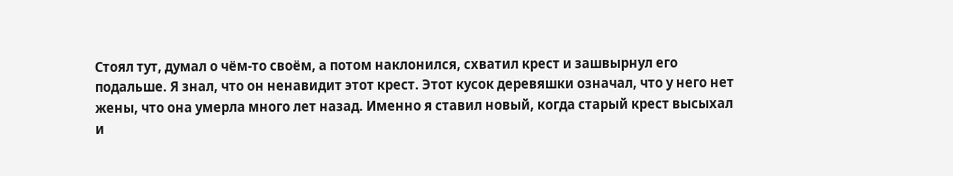Стоял тут, думал о чём-то своём, а потом наклонился, схватил крест и зашвырнул его подальше. Я знал, что он ненавидит этот крест. Этот кусок деревяшки означал, что у него нет жены, что она умерла много лет назад. Именно я ставил новый, когда старый крест высыхал и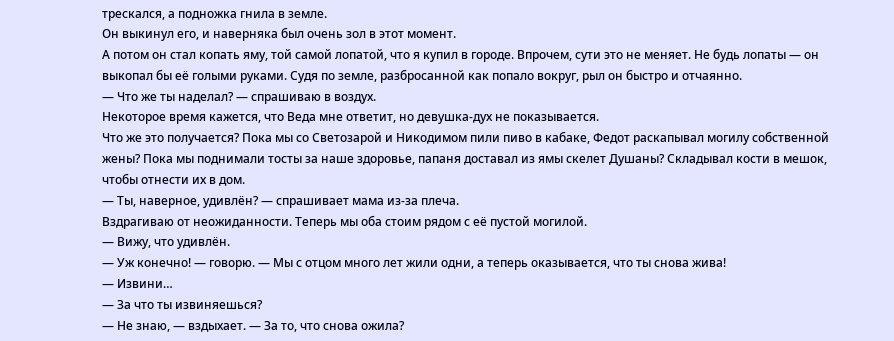трескался, а подножка гнила в земле.
Он выкинул его, и наверняка был очень зол в этот момент.
А потом он стал копать яму, той самой лопатой, что я купил в городе. Впрочем, сути это не меняет. Не будь лопаты — он выкопал бы её голыми руками. Судя по земле, разбросанной как попало вокруг, рыл он быстро и отчаянно.
— Что же ты наделал? — спрашиваю в воздух.
Некоторое время кажется, что Веда мне ответит, но девушка-дух не показывается.
Что же это получается? Пока мы со Светозарой и Никодимом пили пиво в кабаке, Федот раскапывал могилу собственной жены? Пока мы поднимали тосты за наше здоровье, папаня доставал из ямы скелет Душаны? Складывал кости в мешок, чтобы отнести их в дом.
— Ты, наверное, удивлён? — спрашивает мама из-за плеча.
Вздрагиваю от неожиданности. Теперь мы оба стоим рядом с её пустой могилой.
— Вижу, что удивлён.
— Уж конечно! — говорю. — Мы с отцом много лет жили одни, а теперь оказывается, что ты снова жива!
— Извини…
— За что ты извиняешься?
— Не знаю, — вздыхает. — За то, что снова ожила?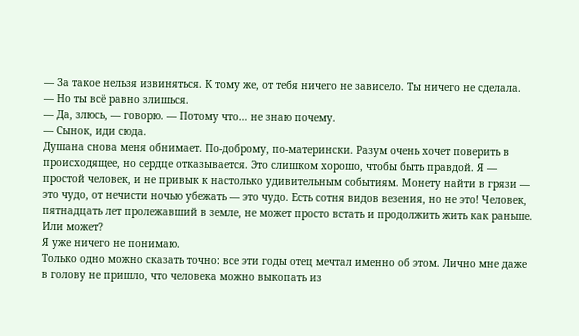— За такое нельзя извиняться. К тому же, от тебя ничего не зависело. Ты ничего не сделала.
— Но ты всё равно злишься.
— Да, злюсь, — говорю. — Потому что… не знаю почему.
— Сынок, иди сюда.
Душана снова меня обнимает. По-доброму, по-матерински. Разум очень хочет поверить в происходящее, но сердце отказывается. Это слишком хорошо, чтобы быть правдой. Я — простой человек, и не привык к настолько удивительным событиям. Монету найти в грязи — это чудо, от нечисти ночью убежать — это чудо. Есть сотня видов везения, но не это! Человек, пятнадцать лет пролежавший в земле, не может просто встать и продолжить жить как раньше.
Или может?
Я уже ничего не понимаю.
Только одно можно сказать точно: все эти годы отец мечтал именно об этом. Лично мне даже в голову не пришло, что человека можно выкопать из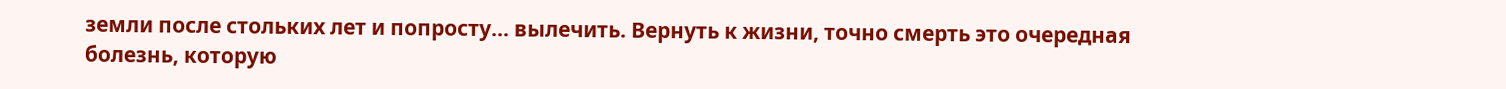земли после стольких лет и попросту… вылечить. Вернуть к жизни, точно смерть это очередная болезнь, которую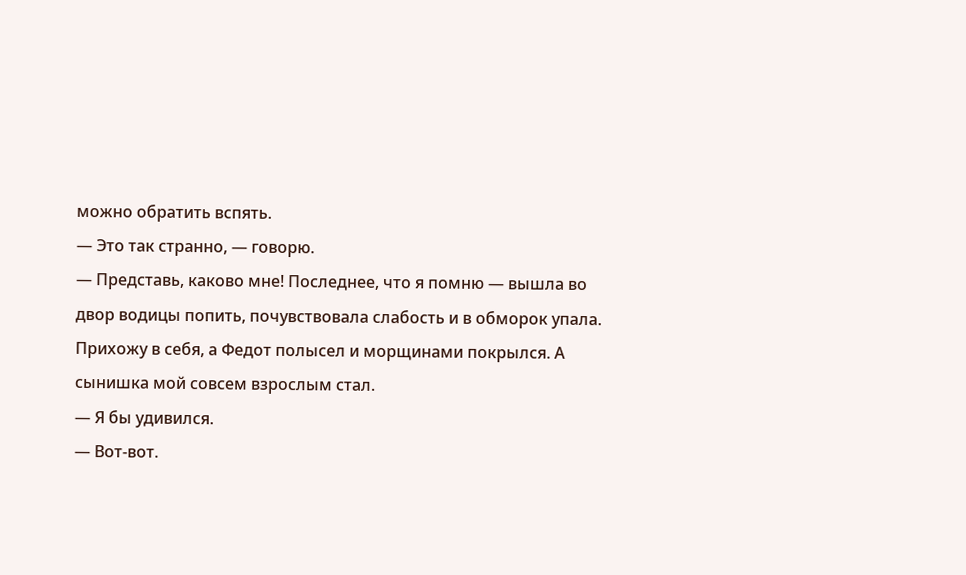можно обратить вспять.
— Это так странно, — говорю.
— Представь, каково мне! Последнее, что я помню — вышла во двор водицы попить, почувствовала слабость и в обморок упала. Прихожу в себя, а Федот полысел и морщинами покрылся. А сынишка мой совсем взрослым стал.
— Я бы удивился.
— Вот-вот.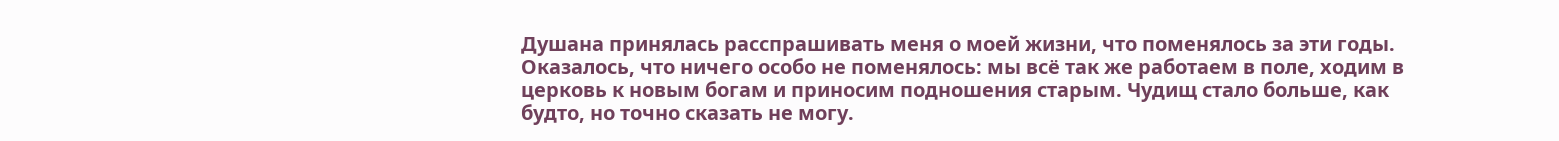Душана принялась расспрашивать меня о моей жизни, что поменялось за эти годы. Оказалось, что ничего особо не поменялось: мы всё так же работаем в поле, ходим в церковь к новым богам и приносим подношения старым. Чудищ стало больше, как будто, но точно сказать не могу.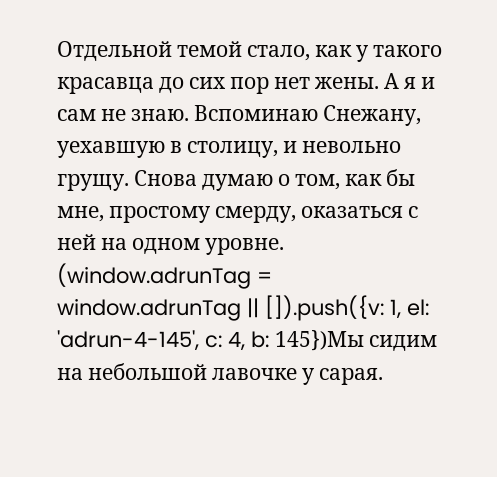Отдельной темой стало, как у такого красавца до сих пор нет жены. А я и сам не знаю. Вспоминаю Снежану, уехавшую в столицу, и невольно грущу. Снова думаю о том, как бы мне, простому смерду, оказаться с ней на одном уровне.
(window.adrunTag = window.adrunTag || []).push({v: 1, el: 'adrun-4-145', c: 4, b: 145})Мы сидим на небольшой лавочке у сарая.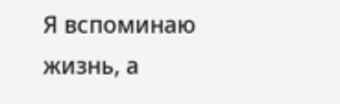Я вспоминаю жизнь, а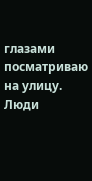глазами посматриваю на улицу. Люди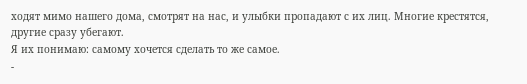ходят мимо нашего дома, смотрят на нас, и улыбки пропадают с их лиц. Многие крестятся, другие сразу убегают.
Я их понимаю: самому хочется сделать то же самое.
-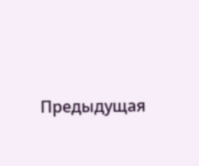Предыдущая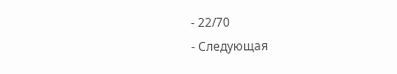- 22/70
- Следующая